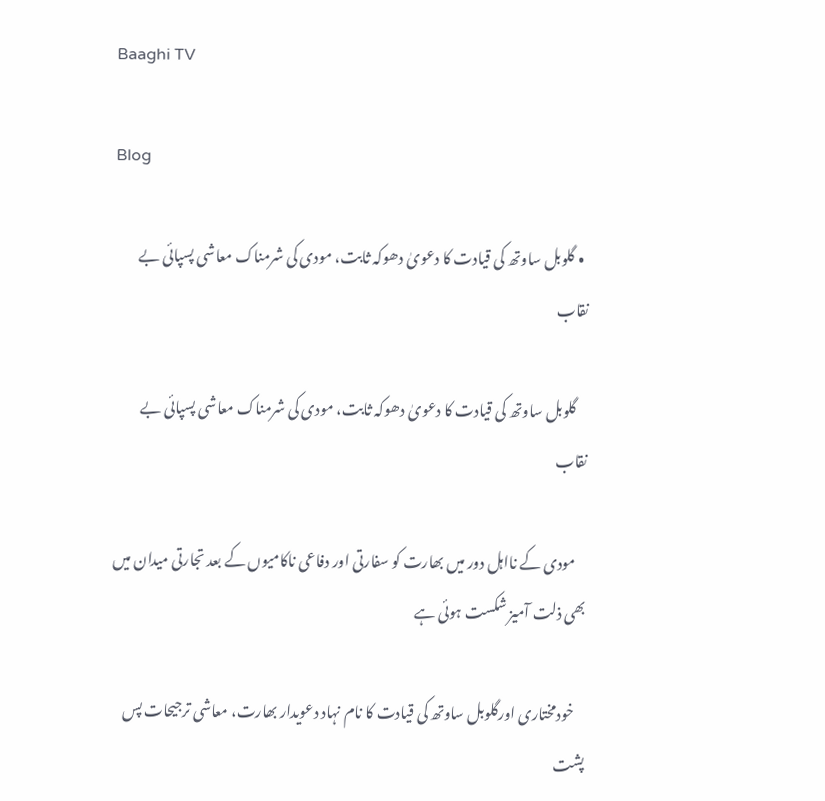Baaghi TV

Blog

  • گلوبل ساوتھ کی قیادت کا دعویٰ دھوکہ ثابت، مودی کی شرمناک معاشی پسپائی بے نقاب

    گلوبل ساوتھ کی قیادت کا دعویٰ دھوکہ ثابت، مودی کی شرمناک معاشی پسپائی بے نقاب

    مودی کے نااہل دور میں بھارت کو سفارتی اور دفاعی ناکامیوں کے بعد تجارتی میدان میں بھی ذلت آمیز شکست ہوئی ہے

    خودمختاری اورگلوبل ساوتھ کی قیادت کا نام نہاد دعویدار بھارت، معاشی ترجیحات پس پشت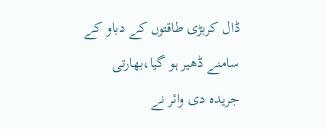ڈال کربڑی طاقتوں کے دباو کے سامنے ڈھیر ہو گیا،بھارتی جریدہ دی وائر نے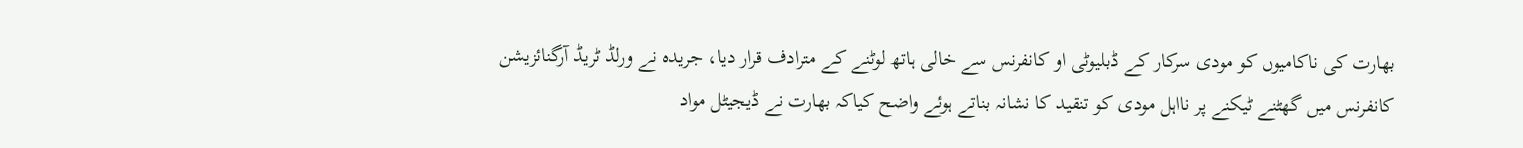بھارت کی ناکامیوں کو مودی سرکار کے ڈبلیوٹی او کانفرنس سے خالی ہاتھ لوٹنے کے مترادف قرار دیا، جریدہ نے ورلڈ ٹریڈ آرگنائزیشن کانفرنس میں گھٹنے ٹیکنے پر نااہل مودی کو تنقید کا نشانہ بناتے ہوئے واضح کیاکہ بھارت نے ڈیجیٹل مواد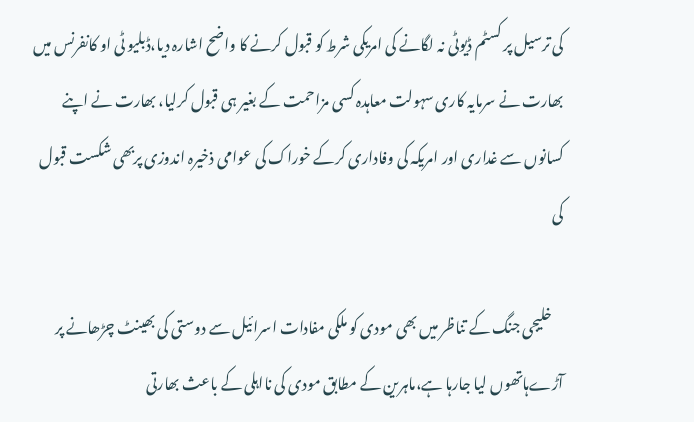کی ترسیل پر کسٹم ڈیوٹی نہ لگانے کی امریکی شرط کو قبول کرنے کا واضح اشارہ دیا،ڈبلیو ٹی او کانفرنس میں بھارت نے سرمایہ کاری سہولت معاہدہ کسی مزاحمت کے بغیر ہی قبول کرلیا، بھارت نے اپنے کسانوں سے غداری اور امریکہ کی وفاداری کرکے خوراک کی عوامی ذخیرہ اندوزی پربھی شکست قبول کی

    خلیجی جنگ کے تناظر میں بھی مودی کو ملکی مفادات اسرائیل سے دوستی کی بھینٹ چڑھانے پر آڑےہاتھوں لیا جارہا ہے،ماہرین کے مطابق مودی کی نااہلی کے باعث بھارتی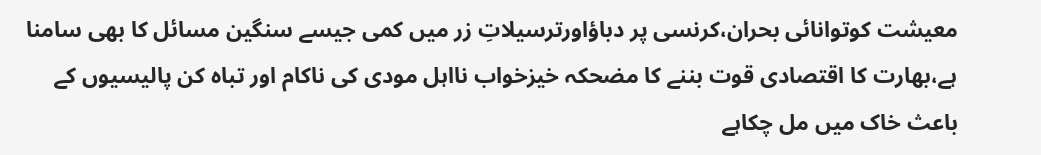معیشت کوتوانائی بحران،کرنسی پر دباؤاورترسیلاتِ زر میں کمی جیسے سنگین مسائل کا بھی سامنا ہے،بھارت کا اقتصادی قوت بننے کا مضحکہ خیزخواب نااہل مودی کی ناکام اور تباہ کن پالیسیوں کے باعث خاک میں مل چکاہے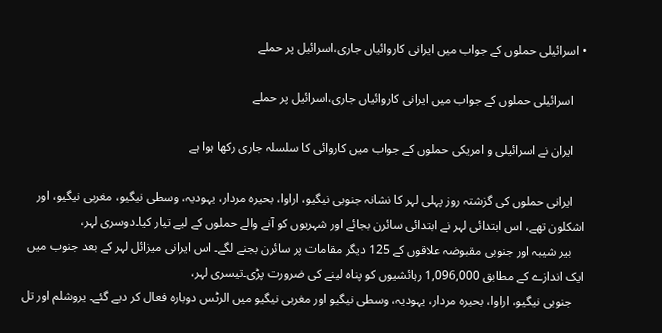• اسرائیلی حملوں کے جواب میں ایرانی کاروائیاں جاری،اسرائیل پر حملے

    اسرائیلی حملوں کے جواب میں ایرانی کاروائیاں جاری،اسرائیل پر حملے

    ایران نے اسرائیلی و امریکی حملوں کے جواب میں کاروائی کا سلسلہ جاری رکھا ہوا ہے

    ایرانی حملوں کی گزشتہ روز پہلی لہر کا نشانہ جنوبی نیگیو، اراوا، بحیرہ مردار، یہودیہ، وسطی نیگیو، مغربی نیگیو، اور اشکلون تھے، اس ابتدائی لہر نے ابتدائی سائرن بجائے اور شہریوں کو آنے والے حملوں کے لیے تیار کیا۔دوسری لہر،
    بیر شیبہ اور جنوبی مقبوضہ علاقوں کے 125 دیگر مقامات پر سائرن بجنے لگے۔ اس ایرانی میزائل لہر کے بعد جنوب میں ایک اندازے کے مطابق 1,096,000 رہائشیوں کو پناہ لینے کی ضرورت پڑی۔تیسری لہر،
    جنوبی نیگیو، اراوا، بحیرہ مردار، یہودیہ، وسطی نیگیو اور مغربی نیگیو میں الرٹس دوبارہ فعال کر دیے گئے۔ یروشلم اور تل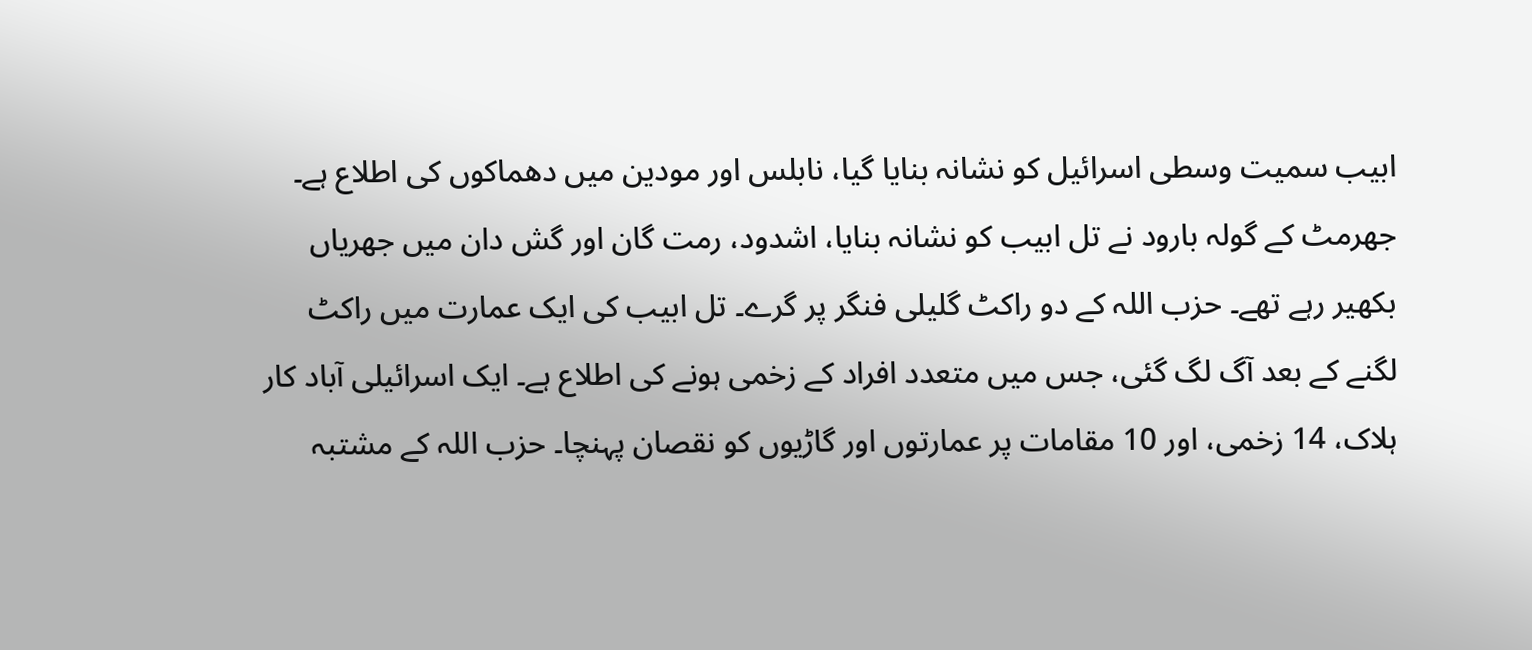ابیب سمیت وسطی اسرائیل کو نشانہ بنایا گیا، نابلس اور مودین میں دھماکوں کی اطلاع ہے۔ جھرمٹ کے گولہ بارود نے تل ابیب کو نشانہ بنایا، اشدود، رمت گان اور گش دان میں جھریاں بکھیر رہے تھے۔ حزب اللہ کے دو راکٹ گلیلی فنگر پر گرے۔ تل ابیب کی ایک عمارت میں راکٹ لگنے کے بعد آگ لگ گئی، جس میں متعدد افراد کے زخمی ہونے کی اطلاع ہے۔ ایک اسرائیلی آباد کار ہلاک، 14 زخمی، اور 10 مقامات پر عمارتوں اور گاڑیوں کو نقصان پہنچا۔ حزب اللہ کے مشتبہ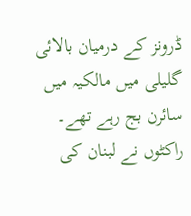ڈرونز کے درمیان بالائی گلیلی میں مالکیہ میں سائرن بج رہے تھے۔ راکٹوں نے لبنان کی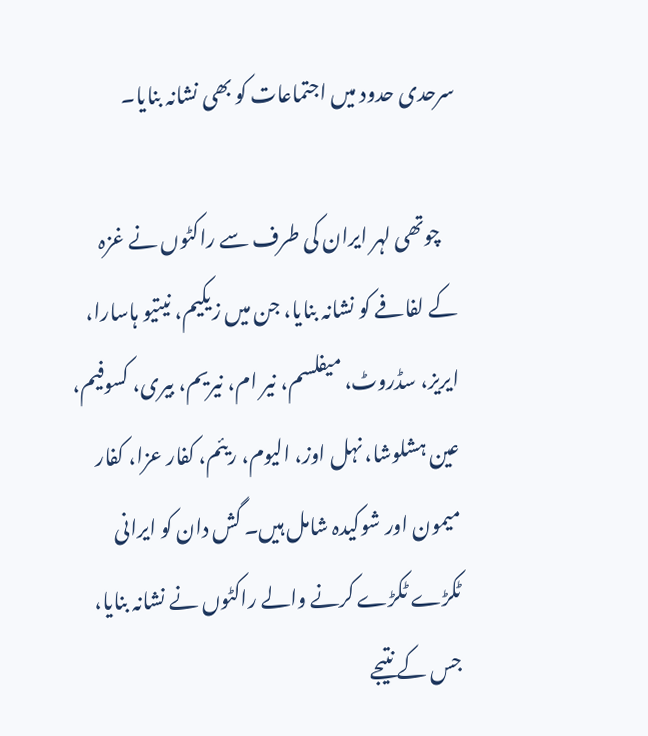سرحدی حدود میں اجتماعات کو بھی نشانہ بنایا۔

    چوتھی لہر ایران کی طرف سے راکٹوں نے غزہ کے لفافے کو نشانہ بنایا، جن میں زیکیم، نیتیو ہاسارا، ایریز، سڈروٹ، میفلسم، نیر ام، نیریم، بیری، کسوفیم، عین ہشلوشا، نہل اوز، الیوم، ریئم، کفار عزا، کفار میمون اور شوکیدہ شامل ہیں۔ گش دان کو ایرانی ٹکڑے ٹکڑے کرنے والے راکٹوں نے نشانہ بنایا، جس کے نتیجے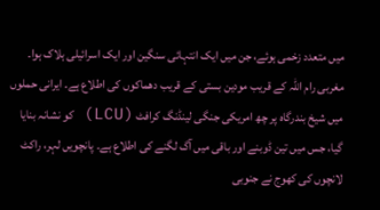میں متعدد زخمی ہوئے، جن میں ایک انتہائی سنگین اور ایک اسرائیلی ہلاک ہوا۔ مغربی رام اللہ کے قریب مودین بستی کے قریب دھماکوں کی اطلاع ہے۔ ایرانی حملوں میں شیخ بندرگاہ پر چھ امریکی جنگی لینڈنگ کرافٹ (LCU) کو نشانہ بنایا گیا، جس میں تین ڈوبنے اور باقی میں آگ لگنے کی اطلاع ہے۔ پانچویں لہر، راکٹ لانچوں کی کھوج نے جنوبی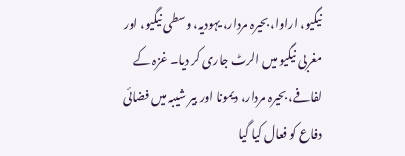نیگیو، اراوا، بحیرہ مردار، یہودیہ، وسطی نیگیو، اور مغربی نیگیو میں الرٹ جاری کر دیا۔ غزہ کے لفافے، بحیرہ مردار، دیمونا اور بیر شیبہ میں فضائی دفاع کو فعال کیا گیا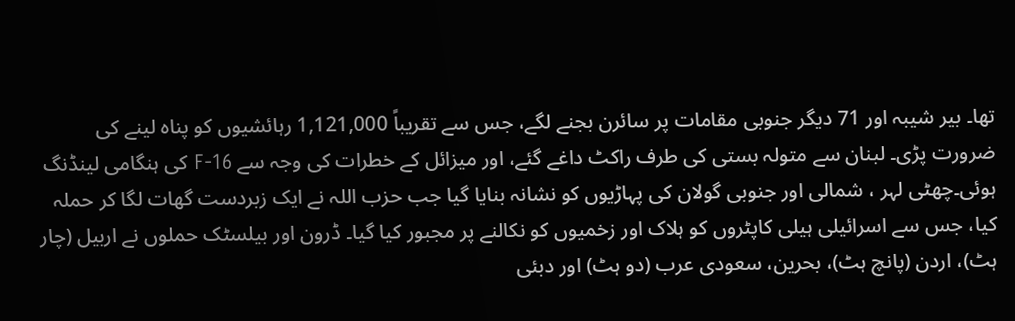تھا۔ بیر شیبہ اور 71 دیگر جنوبی مقامات پر سائرن بجنے لگے، جس سے تقریباً 1,121,000 رہائشیوں کو پناہ لینے کی ضرورت پڑی۔ لبنان سے متولہ بستی کی طرف راکٹ داغے گئے، اور میزائل کے خطرات کی وجہ سے F-16 کی ہنگامی لینڈنگ ہوئی۔چھٹی لہر ، شمالی اور جنوبی گولان کی پہاڑیوں کو نشانہ بنایا گیا جب حزب اللہ نے ایک زبردست گھات لگا کر حملہ کیا، جس سے اسرائیلی ہیلی کاپٹروں کو ہلاک اور زخمیوں کو نکالنے پر مجبور کیا گیا۔ ڈرون اور بیلسٹک حملوں نے اربیل (چار ہٹ)، اردن (پانچ ہٹ)، بحرین، سعودی عرب (دو ہٹ) اور دبئی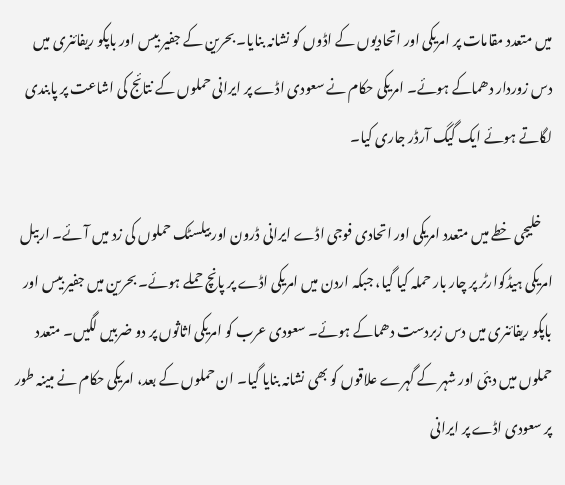میں متعدد مقامات پر امریکی اور اتحادیوں کے اڈوں کو نشانہ بنایا۔ بحرین کے جفیر بیس اور باپکو ریفائنری میں دس زوردار دھماکے ہوئے۔ امریکی حکام نے سعودی اڈے پر ایرانی حملوں کے نتائج کی اشاعت پر پابندی لگاتے ہوئے ایک گیگ آرڈر جاری کیا۔

    خلیجی خطے میں متعدد امریکی اور اتحادی فوجی اڈے ایرانی ڈرون اور بیلسٹک حملوں کی زد میں آئے۔ اربیل امریکی ہیڈکوارٹر پر چار بار حملہ کیا گیا، جبکہ اردن میں امریکی اڈے پر پانچ حملے ہوئے۔ بحرین میں جفیر بیس اور باپکو ریفائنری میں دس زبردست دھماکے ہوئے۔ سعودی عرب کو امریکی اثاثوں پر دو ضربیں لگیں۔ متعدد حملوں میں دبئی اور شہر کے گہرے علاقوں کو بھی نشانہ بنایا گیا۔ ان حملوں کے بعد، امریکی حکام نے مبینہ طور پر سعودی اڈے پر ایرانی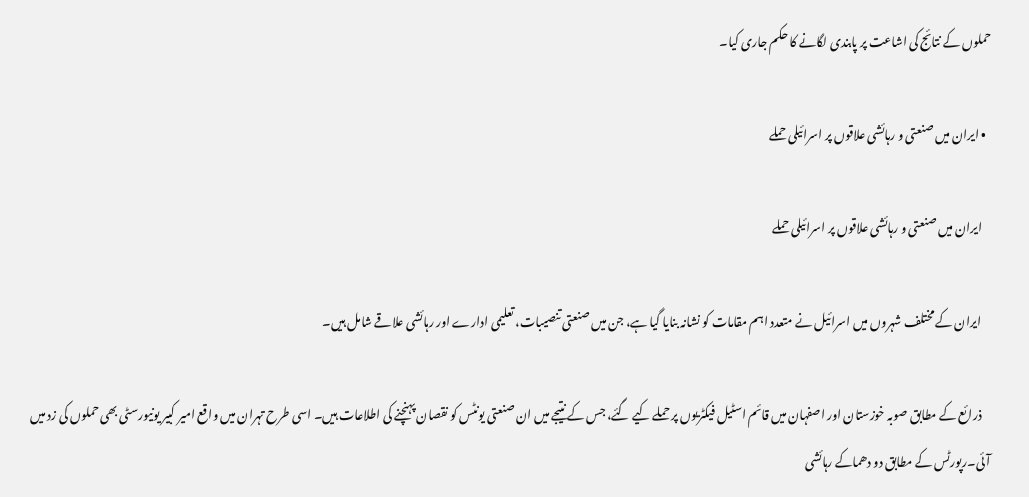حملوں کے نتائج کی اشاعت پر پابندی لگانے کا حکم جاری کیا۔

  • ایران میں صنعتی و رہائشی علاقوں پر اسرائیلی حملے

    ایران میں صنعتی و رہائشی علاقوں پر اسرائیلی حملے

    ایران کے مختلف شہروں میں اسرائیل نے متعدد اہم مقامات کو نشانہ بنایا گیا ہے، جن میں صنعتی تنصیبات، تعلیمی ادارے اور رہائشی علاقے شامل ہیں۔

    ذرائع کے مطابق صوبہ خوزستان اور اصفہان میں قائم اسٹیل فیکٹریوں پر حملے کیے گئے، جس کے نتیجے میں ان صنعتی یونٹس کو نقصان پہنچنے کی اطلاعات ہیں۔ اسی طرح تہران میں واقع امیر کبیر یونیورسٹی بھی حملوں کی زد میں آئی۔رپورٹس کے مطابق دو دھماکے رہائشی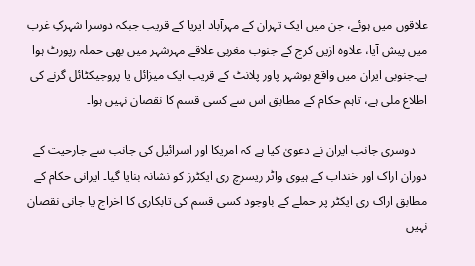علاقوں میں ہوئے، جن میں ایک تہران کے مہرآباد ایریا کے قریب جبکہ دوسرا شہرکِ غرب میں پیش آیا، علاوہ ازیں کرج کے جنوب مغربی علاقے مہرشہر میں بھی حملہ رپورٹ ہوا ہے۔جنوبی ایران میں واقع بوشہر پاور پلانٹ کے قریب ایک میزائل یا پروجیکٹائل گرنے کی اطلاع ملی ہے، تاہم حکام کے مطابق اس سے کسی قسم کا نقصان نہیں ہوا۔

    دوسری جانب ایران نے دعویٰ کیا ہے کہ امریکا اور اسرائیل کی جانب سے جارحیت کے دوران اراک اور خنداب کے ہیوی واٹر ریسرچ ری ایکٹرز کو نشانہ بنایا گیا۔ ایرانی حکام کے مطابق اراک ری ایکٹر پر حملے کے باوجود کسی قسم کی تابکاری کا اخراج یا جانی نقصان نہیں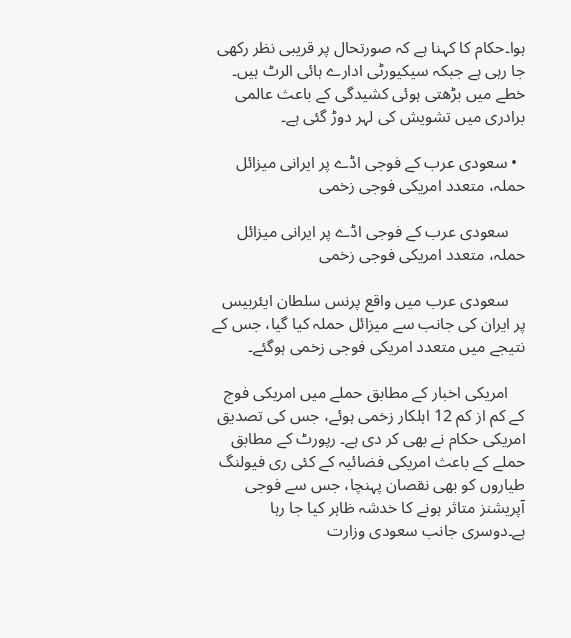ہوا۔حکام کا کہنا ہے کہ صورتحال پر قریبی نظر رکھی جا رہی ہے جبکہ سیکیورٹی ادارے ہائی الرٹ ہیں۔ خطے میں بڑھتی ہوئی کشیدگی کے باعث عالمی برادری میں تشویش کی لہر دوڑ گئی ہے۔

  • سعودی عرب کے فوجی اڈے پر ایرانی میزائل حملہ، متعدد امریکی فوجی زخمی

    سعودی عرب کے فوجی اڈے پر ایرانی میزائل حملہ، متعدد امریکی فوجی زخمی

    سعودی عرب میں واقع پرنس سلطان ایئربیس پر ایران کی جانب سے میزائل حملہ کیا گیا، جس کے نتیجے میں متعدد امریکی فوجی زخمی ہوگئے۔

    امریکی اخبار کے مطابق حملے میں امریکی فوج کے کم از کم 12 اہلکار زخمی ہوئے، جس کی تصدیق امریکی حکام نے بھی کر دی ہے۔ رپورٹ کے مطابق حملے کے باعث امریکی فضائیہ کے کئی ری فیولنگ طیاروں کو بھی نقصان پہنچا، جس سے فوجی آپریشنز متاثر ہونے کا خدشہ ظاہر کیا جا رہا ہے۔دوسری جانب سعودی وزارت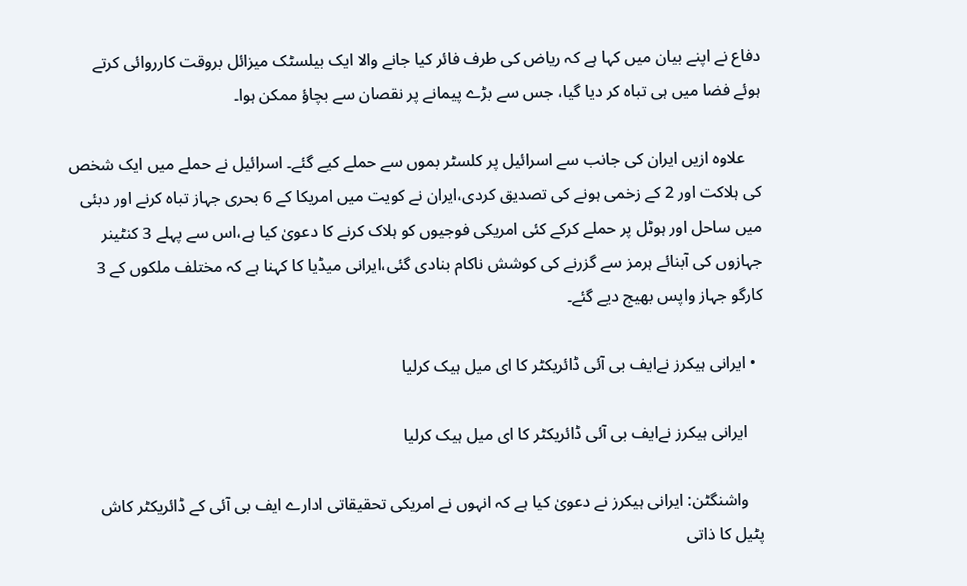دفاع نے اپنے بیان میں کہا ہے کہ ریاض کی طرف فائر کیا جانے والا ایک بیلسٹک میزائل بروقت کارروائی کرتے ہوئے فضا میں ہی تباہ کر دیا گیا، جس سے بڑے پیمانے پر نقصان سے بچاؤ ممکن ہوا۔

    علاوہ ازیں ایران کی جانب سے اسرائیل پر کلسٹر بموں سے حملے کیے گئے۔ اسرائیل نے حملے میں ایک شخص کی ہلاکت اور 2 کے زخمی ہونے کی تصدیق کردی،ایران نے کویت میں امریکا کے 6 بحری جہاز تباہ کرنے اور دبئی میں ساحل اور ہوٹل پر حملے کرکے کئی امریکی فوجیوں کو ہلاک کرنے کا دعویٰ کیا ہے،اس سے پہلے 3 کنٹینر جہازوں کی آبنائے ہرمز سے گزرنے کی کوشش ناکام بنادی گئی،ایرانی میڈیا کا کہنا ہے کہ مختلف ملکوں کے 3 کارگو جہاز واپس بھیج دیے گئے۔

  • ایرانی ہیکرز نےایف بی آئی ڈائریکٹر کا ای میل ہیک کرلیا

    ایرانی ہیکرز نےایف بی آئی ڈائریکٹر کا ای میل ہیک کرلیا

    واشنگٹن: ایرانی ہیکرز نے دعویٰ کیا ہے کہ انہوں نے امریکی تحقیقاتی ادارے ایف بی آئی کے ڈائریکٹر کاش پٹیل کا ذاتی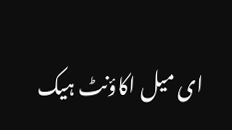ای میل اکاؤنٹ ہیک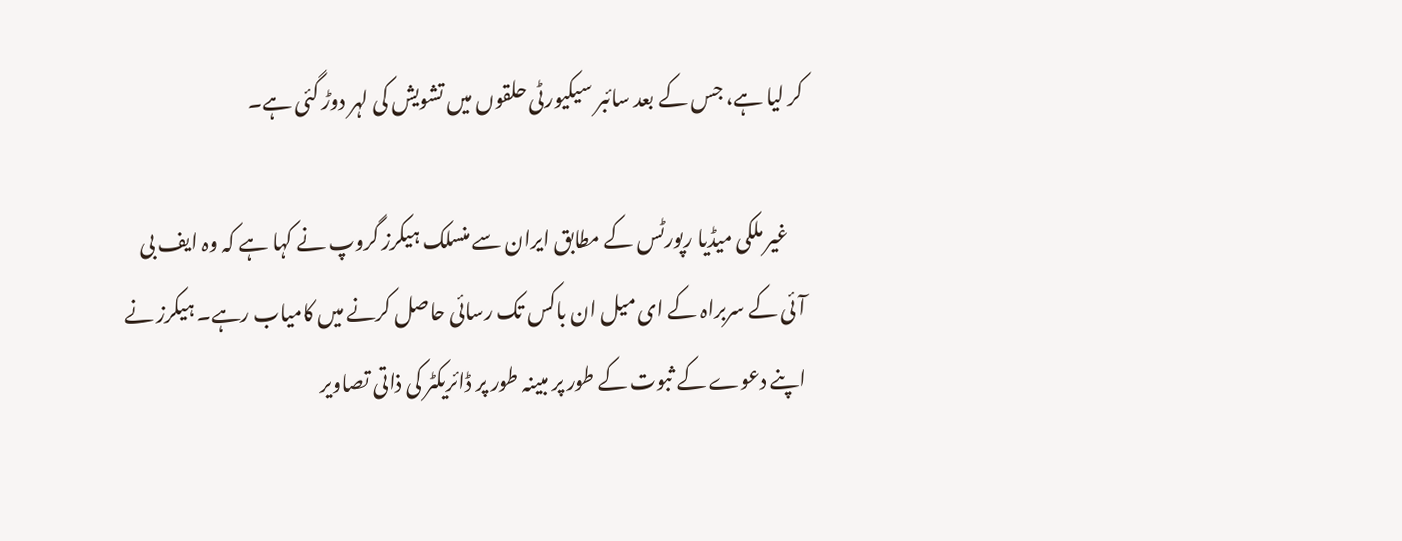کر لیا ہے، جس کے بعد سائبر سیکیورٹی حلقوں میں تشویش کی لہر دوڑ گئی ہے۔

    غیر ملکی میڈیا رپورٹس کے مطابق ایران سے منسلک ہیکرز گروپ نے کہا ہے کہ وہ ایف بی آئی کے سربراہ کے ای میل ان باکس تک رسائی حاصل کرنے میں کامیاب رہے۔ ہیکرز نے اپنے دعوے کے ثبوت کے طور پر مبینہ طور پر ڈائریکٹر کی ذاتی تصاویر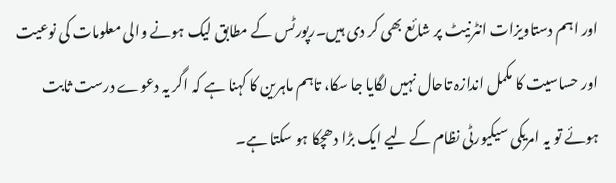اور اہم دستاویزات انٹرنیٹ پر شائع بھی کر دی ہیں۔رپورٹس کے مطابق لیک ہونے والی معلومات کی نوعیت اور حساسیت کا مکمل اندازہ تاحال نہیں لگایا جا سکا، تاہم ماہرین کا کہنا ہے کہ اگر یہ دعوے درست ثابت ہوئے تو یہ امریکی سیکیورٹی نظام کے لیے ایک بڑا دھچکا ہو سکتا ہے۔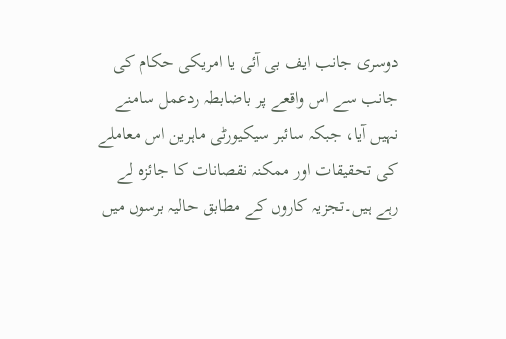دوسری جانب ایف بی آئی یا امریکی حکام کی جانب سے اس واقعے پر باضابطہ ردعمل سامنے نہیں آیا، جبکہ سائبر سیکیورٹی ماہرین اس معاملے کی تحقیقات اور ممکنہ نقصانات کا جائزہ لے رہے ہیں۔تجزیہ کاروں کے مطابق حالیہ برسوں میں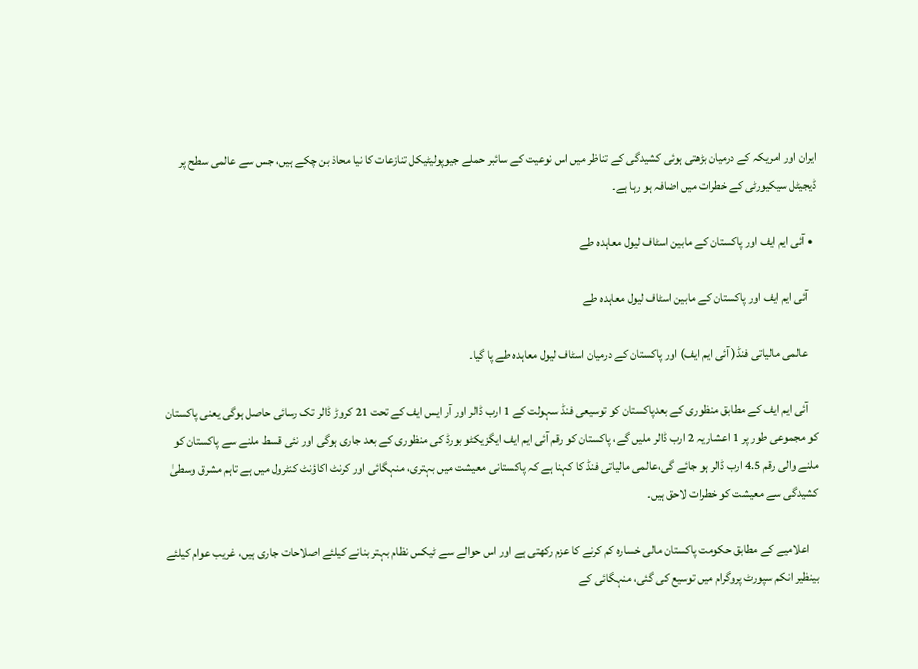ایران اور امریکہ کے درمیان بڑھتی ہوئی کشیدگی کے تناظر میں اس نوعیت کے سائبر حملے جیوپولیٹیکل تنازعات کا نیا محاذ بن چکے ہیں، جس سے عالمی سطح پر ڈیجیٹل سیکیورٹی کے خطرات میں اضافہ ہو رہا ہے۔

  • آئی ایم ایف اور پاکستان کے مابین اسٹاف لیول معاہدہ طے

    آئی ایم ایف اور پاکستان کے مابین اسٹاف لیول معاہدہ طے

    عالمی مالیاتی فنڈ( آئی ایم ایف) اور پاکستان کے درمیان اسٹاف لیول معاہدہ طے پا گیا۔

    آئی ایم ایف کے مطابق منظوری کے بعدپاکستان کو توسیعی فنڈ سہولت کے 1 ارب ڈالر اور آر ایس ایف کے تحت 21 کروڑ ڈالر تک رسائی حاصل ہوگی یعنی پاکستان کو مجموعی طور پر 1 اعشاریہ 2 ارب ڈالر ملیں گے، پاکستان کو رقم آئی ایم ایف ایگزیکٹو بورڈ کی منظوری کے بعد جاری ہوگی اور نئی قسط ملنے سے پاکستان کو ملنے والی رقم 4.5 ارب ڈالر ہو جائے گی،عالمی مالیاتی فنڈ کا کہنا ہے کہ پاکستانی معیشت میں بہتری، منہگائی اور کرنٹ اکاؤنٹ کنٹرول میں ہے تاہم مشرق وسطیٰ کشیدگی سے معیشت کو خطرات لاحق ہیں۔

    اعلامیے کے مطابق حکومت پاکستان مالی خسارہ کم کرنے کا عزم رکھتی ہے اور اس حوالے سے ٹیکس نظام بہتر بنانے کیلئے اصلاحات جاری ہیں، غریب عوام کیلئے بینظیر انکم سپورٹ پروگرام میں توسیع کی گئی، منہگائی کے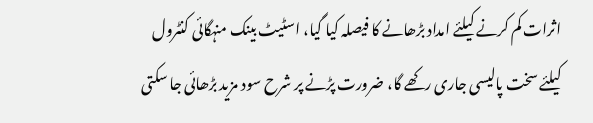اثرات کم کرنے کیلئے امداد بڑھانے کا فیصلہ کیا گیا، اسٹیٹ بینک منہگائی کنٹرول کیلئے سخت پالیسی جاری رکھے گا، ضرورت پڑنے پر شرح سود مزید بڑھائی جا سکتی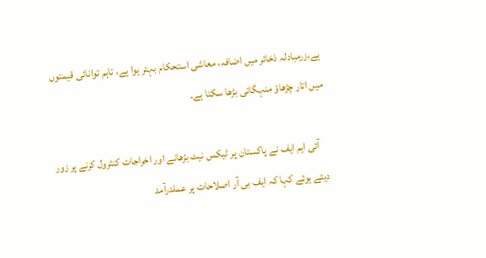ہے،زرمبادلہ ذخائر میں اضافہ، معاشی استحکام بہتر ہوا ہے، تاہم توانائی قیمتوں میں اتار چڑھاؤ منہگائی بڑھا سکتا ہے۔

    آئی ایم ایف نے پاکستان پر ٹیکس نیٹ بڑھانے اور اخراجات کنٹرول کرنے پر زور دیتے ہوئے کہا کہ ایف بی آر اصلاحات پر عملدرآمد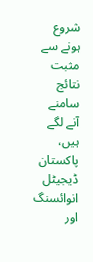شروع ہونے سے مثبت نتائج سامنے آنے لگے ہیں، پاکستان ڈیجیٹل انوائسنگ اور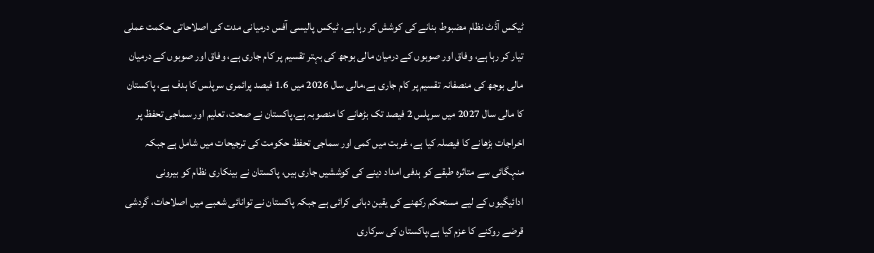ٹیکس آڈٹ نظام مضبوط بنانے کی کوشش کر رہا ہے، ٹیکس پالیسی آفس درمیانی مدت کی اصلاحاتی حکمت عملی تیار کر رہا ہے، وفاق اور صوبوں کے درمیان مالی بوجھ کی بہتر تقسیم پر کام جاری ہے، وفاق اور صوبوں کے درمیان مالی بوجھ کی منصفانہ تقسیم پر کام جاری ہے،مالی سال 2026 میں 1.6 فیصد پرائمری سرپلس کا ہدف ہے، پاکستان کا مالی سال 2027 میں سرپلس 2 فیصد تک بڑھانے کا منصوبہ ہے،پاکستان نے صحت، تعلیم اور سماجی تحفظ پر اخراجات بڑھانے کا فیصلہ کیا ہے، غربت میں کمی اور سماجی تحفظ حکومت کی ترجیحات میں شامل ہے جبکہ منہگائی سے متاثرہ طبقے کو ہدفی امداد دینے کی کوششیں جاری ہیں، پاکستان نے بینکاری نظام کو بیرونی ادائیگیوں کے لیے مستحکم رکھنے کی یقین دہانی کرائی ہے جبکہ پاکستان نے توانائی شعبے میں اصلاحات، گردشی قرضے روکنے کا عزم کیا ہے،پاکستان کی سرکاری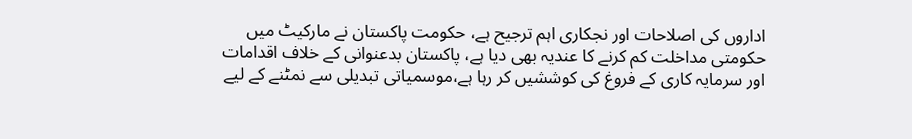اداروں کی اصلاحات اور نجکاری اہم ترجیح ہے، حکومت پاکستان نے مارکیٹ میں حکومتی مداخلت کم کرنے کا عندیہ بھی دیا ہے، پاکستان بدعنوانی کے خلاف اقدامات اور سرمایہ کاری کے فروغ کی کوششیں کر رہا ہے،موسمیاتی تبدیلی سے نمٹنے کے لیے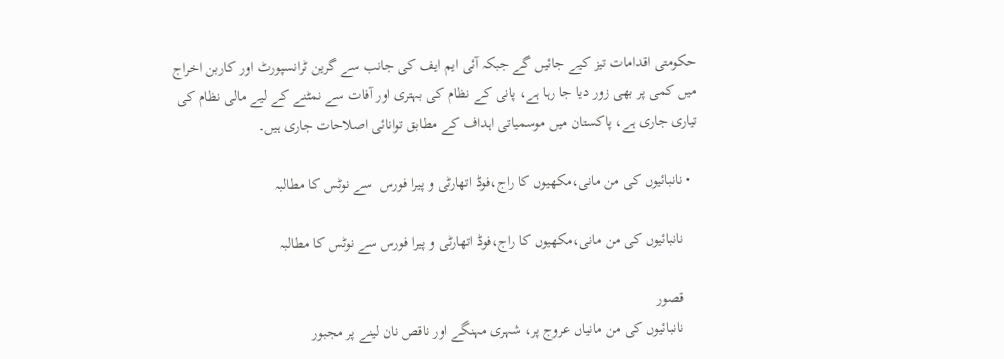حکومتی اقدامات تیز کیے جائیں گے جبکہ آئی ایم ایف کی جانب سے گرین ٹرانسپورٹ اور کاربن اخراج میں کمی پر بھی زور دیا جا رہا ہے، پانی کے نظام کی بہتری اور آفات سے نمٹنے کے لیے مالی نظام کی تیاری جاری ہے، پاکستان میں موسمیاتی اہداف کے مطابق توانائی اصلاحات جاری ہیں۔

  • نانبائیوں کی من مانی،مکھیوں کا راج،فوڈ اتھارٹی و پیرا فورس  سے نوٹس کا مطالبہ

    نانبائیوں کی من مانی،مکھیوں کا راج،فوڈ اتھارٹی و پیرا فورس سے نوٹس کا مطالبہ

    قصور
    نانبائیوں کی من مانیاں عروج پر، شہری مہنگے اور ناقص نان لینے پر مجبور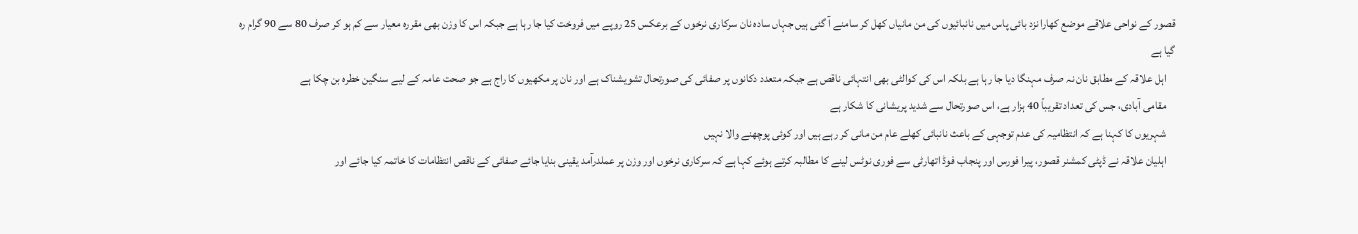قصور کے نواحی علاقے موضع کھارا نزد بائی پاس میں نانبائیوں کی من مانیاں کھل کر سامنے آ گئی ہیں جہاں سادہ نان سرکاری نرخوں کے برعکس 25 روپے میں فروخت کیا جا رہا ہے جبکہ اس کا وزن بھی مقررہ معیار سے کم ہو کر صرف 80 سے 90 گرام رہ گیا ہے
    اہل علاقہ کے مطابق نان نہ صرف مہنگا دیا جا رہا ہے بلکہ اس کی کوالٹی بھی انتہائی ناقص ہے جبکہ متعدد دکانوں پر صفائی کی صورتحال تشویشناک ہے اور نان پر مکھیوں کا راج ہے جو صحت عامہ کے لیے سنگین خطرہ بن چکا ہے
    مقامی آبادی، جس کی تعداد تقریباً 40 ہزار ہے، اس صورتحال سے شدید پریشانی کا شکار ہے
    شہریوں کا کہنا ہے کہ انتظامیہ کی عدم توجہی کے باعث نانبائی کھلے عام من مانی کر رہے ہیں اور کوئی پوچھنے والا نہیں
    اہلیان علاقہ نے ڈپٹی کمشنر قصور، پیرا فورس اور پنجاب فوڈ اتھارٹی سے فوری نوٹس لینے کا مطالبہ کرتے ہوئے کہا ہے کہ سرکاری نرخوں اور وزن پر عملدرآمد یقینی بنایا جائے صفائی کے ناقص انتظامات کا خاتمہ کیا جائے اور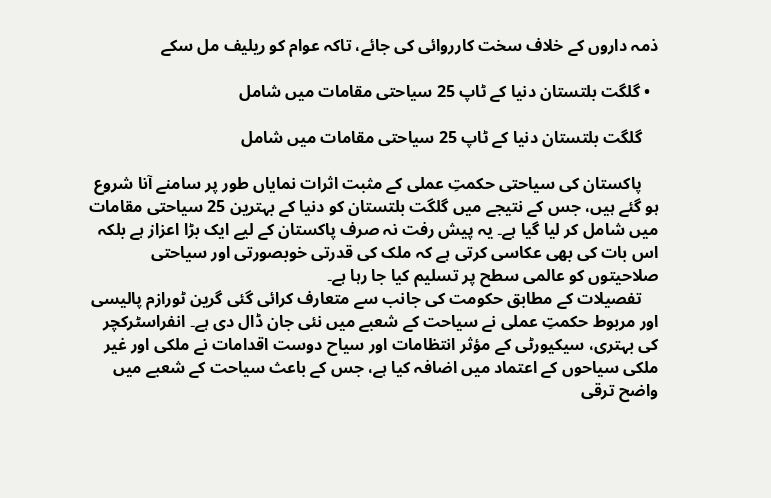ذمہ داروں کے خلاف سخت کارروائی کی جائے، تاکہ عوام کو ریلیف مل سکے

  • گلگت بلتستان دنیا کے ٹاپ 25 سیاحتی مقامات میں شامل

    گلگت بلتستان دنیا کے ٹاپ 25 سیاحتی مقامات میں شامل

    پاکستان کی سیاحتی حکمتِ عملی کے مثبت اثرات نمایاں طور پر سامنے آنا شروع ہو گئے ہیں، جس کے نتیجے میں گلگت بلتستان کو دنیا کے بہترین 25 سیاحتی مقامات میں شامل کر لیا گیا ہے۔ یہ پیش رفت نہ صرف پاکستان کے لیے ایک بڑا اعزاز ہے بلکہ اس بات کی بھی عکاسی کرتی ہے کہ ملک کی قدرتی خوبصورتی اور سیاحتی صلاحیتوں کو عالمی سطح پر تسلیم کیا جا رہا ہے۔
    تفصیلات کے مطابق حکومت کی جانب سے متعارف کرائی گئی گرین ٹورازم پالیسی اور مربوط حکمتِ عملی نے سیاحت کے شعبے میں نئی جان ڈال دی ہے۔ انفراسٹرکچر کی بہتری، سیکیورٹی کے مؤثر انتظامات اور سیاح دوست اقدامات نے ملکی اور غیر ملکی سیاحوں کے اعتماد میں اضافہ کیا ہے، جس کے باعث سیاحت کے شعبے میں واضح ترقی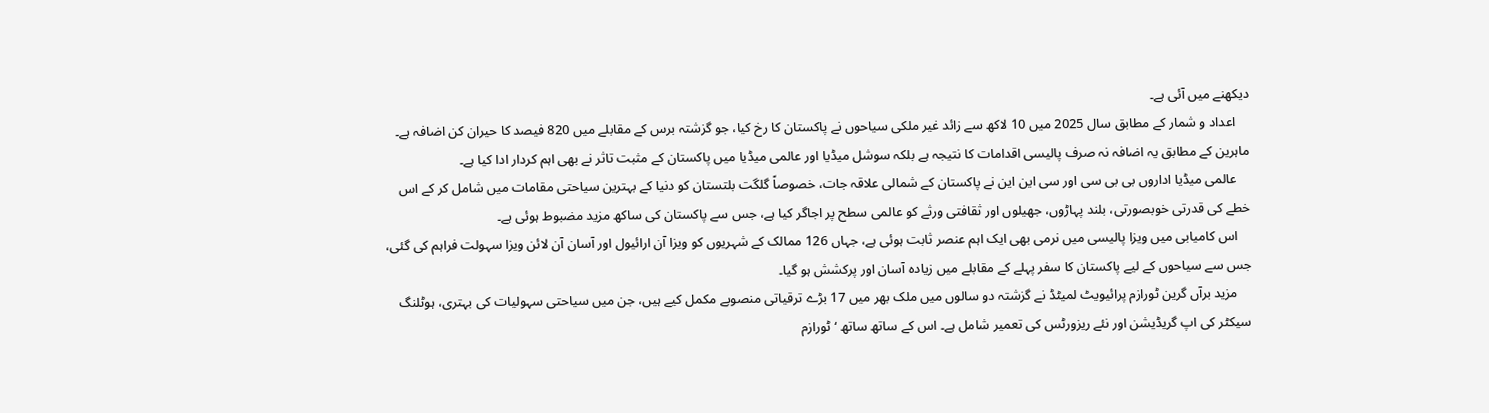دیکھنے میں آئی ہے۔
    اعداد و شمار کے مطابق سال 2025 میں 10 لاکھ سے زائد غیر ملکی سیاحوں نے پاکستان کا رخ کیا، جو گزشتہ برس کے مقابلے میں 820 فیصد کا حیران کن اضافہ ہے۔ ماہرین کے مطابق یہ اضافہ نہ صرف پالیسی اقدامات کا نتیجہ ہے بلکہ سوشل میڈیا اور عالمی میڈیا میں پاکستان کے مثبت تاثر نے بھی اہم کردار ادا کیا ہے۔
    عالمی میڈیا اداروں بی بی سی اور سی این این نے پاکستان کے شمالی علاقہ جات، خصوصاً گلگت بلتستان کو دنیا کے بہترین سیاحتی مقامات میں شامل کر کے اس خطے کی قدرتی خوبصورتی، بلند پہاڑوں، جھیلوں اور ثقافتی ورثے کو عالمی سطح پر اجاگر کیا ہے، جس سے پاکستان کی ساکھ مزید مضبوط ہوئی ہے۔
    اس کامیابی میں ویزا پالیسی میں نرمی بھی ایک اہم عنصر ثابت ہوئی ہے، جہاں 126 ممالک کے شہریوں کو ویزا آن ارائیول اور آسان آن لائن ویزا سہولت فراہم کی گئی، جس سے سیاحوں کے لیے پاکستان کا سفر پہلے کے مقابلے میں زیادہ آسان اور پرکشش ہو گیا۔
    مزید برآں گرین ٹورازم پرائیویٹ لمیٹڈ نے گزشتہ دو سالوں میں ملک بھر میں 17 بڑے ترقیاتی منصوبے مکمل کیے ہیں، جن میں سیاحتی سہولیات کی بہتری، ہوٹلنگ سیکٹر کی اپ گریڈیشن اور نئے ریزورٹس کی تعمیر شامل ہے۔ اس کے ساتھ ساتھ ‘ٹورازم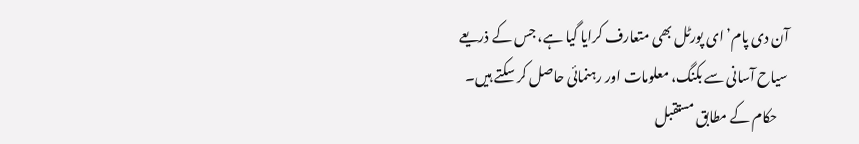آن دی پام’ ای پورٹل بھی متعارف کرایا گیا ہے، جس کے ذریعے سیاح آسانی سے بکنگ، معلومات اور رہنمائی حاصل کر سکتے ہیں۔
    حکام کے مطابق مستقبل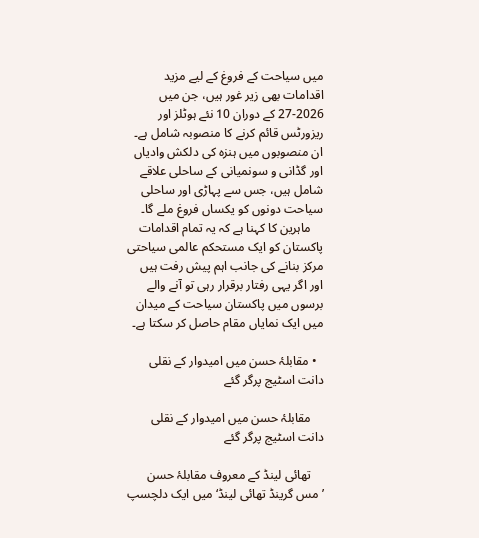میں سیاحت کے فروغ کے لیے مزید اقدامات بھی زیر غور ہیں، جن میں 2026-27 کے دوران 10 نئے ہوٹلز اور ریزورٹس قائم کرنے کا منصوبہ شامل ہے۔ ان منصوبوں میں ہنزہ کی دلکش وادیاں اور گڈانی و سونمیانی کے ساحلی علاقے شامل ہیں، جس سے پہاڑی اور ساحلی سیاحت دونوں کو یکساں فروغ ملے گا۔
    ماہرین کا کہنا ہے کہ یہ تمام اقدامات پاکستان کو ایک مستحکم عالمی سیاحتی مرکز بنانے کی جانب اہم پیش رفت ہیں اور اگر یہی رفتار برقرار رہی تو آنے والے برسوں میں پاکستان سیاحت کے میدان میں ایک نمایاں مقام حاصل کر سکتا ہے۔

  • مقابلۂ حسن میں امیدوار کے نقلی دانت اسٹیج پرگر گئے

    مقابلۂ حسن میں امیدوار کے نقلی دانت اسٹیج پرگر گئے

    تھائی لینڈ کے معروف مقابلۂ حسن ’مس گرینڈ تھائی لینڈ‘ میں ایک دلچسپ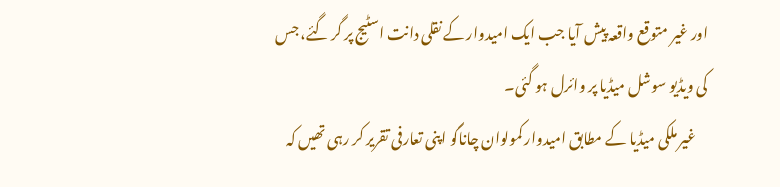اور غیر متوقع واقعہ پیش آیا جب ایک امیدوار کے نقلی دانت اسٹیج پر گر گئے، جس کی ویڈیو سوشل میڈیا پر وائرل ہو گئی۔
    غیر ملکی میڈیا کے مطابق امیدوار کمولوان چاناگو اپنی تعارفی تقریر کر رہی تھیں کہ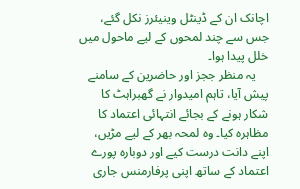اچانک ان کے ڈینٹل وینیئرز نکل گئے، جس سے چند لمحوں کے لیے ماحول میں خلل پیدا ہوا۔
    یہ منظر ججز اور حاضرین کے سامنے پیش آیا، تاہم امیدوار نے گھبراہٹ کا شکار ہونے کے بجائے انتہائی اعتماد کا مظاہرہ کیا۔ وہ لمحہ بھر کے لیے مڑیں، اپنے دانت درست کیے اور دوبارہ پورے اعتماد کے ساتھ اپنی پرفارمنس جاری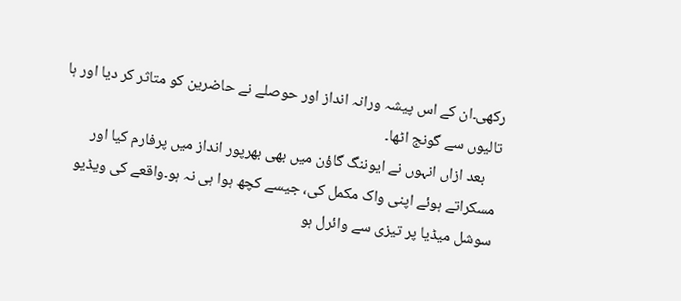رکھی۔ان کے اس پیشہ ورانہ انداز اور حوصلے نے حاضرین کو متاثر کر دیا اور ہا تالیوں سے گونج اٹھا۔
    بعد ازاں انہوں نے ایوننگ گاؤن میں بھی بھرپور انداز میں پرفارم کیا اور مسکراتے ہوئے اپنی واک مکمل کی، جیسے کچھ ہوا ہی نہ ہو۔واقعے کی ویڈیو سوشل میڈیا پر تیزی سے وائرل ہو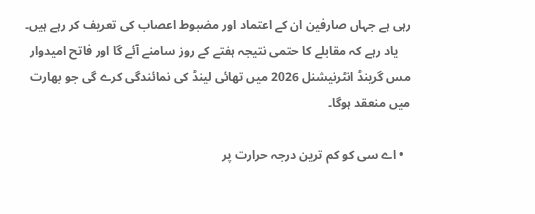رہی ہے جہاں صارفین ان کے اعتماد اور مضبوط اعصاب کی تعریف کر رہے ہیں۔
    یاد رہے کہ مقابلے کا حتمی نتیجہ ہفتے کے روز سامنے آئے گا اور فاتح امیدوار مس گرینڈ انٹرنیشنل 2026 میں تھائی لینڈ کی نمائندگی کرے گی جو بھارت میں منعقد ہوگا۔

  • اے سی کو کم ترین درجہ حرارت پر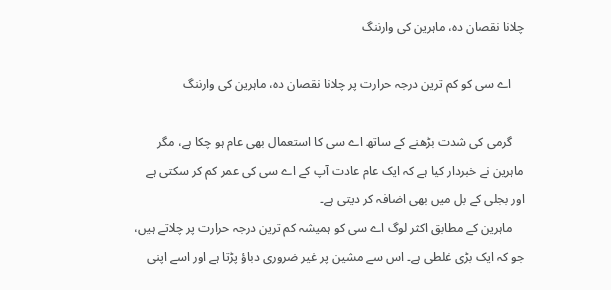چلانا نقصان دہ، ماہرین کی وارننگ

    اے سی کو کم ترین درجہ حرارت پر چلانا نقصان دہ، ماہرین کی وارننگ

    گرمی کی شدت بڑھنے کے ساتھ اے سی کا استعمال بھی عام ہو چکا ہے، مگر ماہرین نے خبردار کیا ہے کہ ایک عام عادت آپ کے اے سی کی عمر کم کر سکتی ہے اور بجلی کے بل میں بھی اضافہ کر دیتی ہے۔
    ماہرین کے مطابق اکثر لوگ اے سی کو ہمیشہ کم ترین درجہ حرارت پر چلاتے ہیں، جو کہ ایک بڑی غلطی ہے۔ اس سے مشین پر غیر ضروری دباؤ پڑتا ہے اور اسے اپنی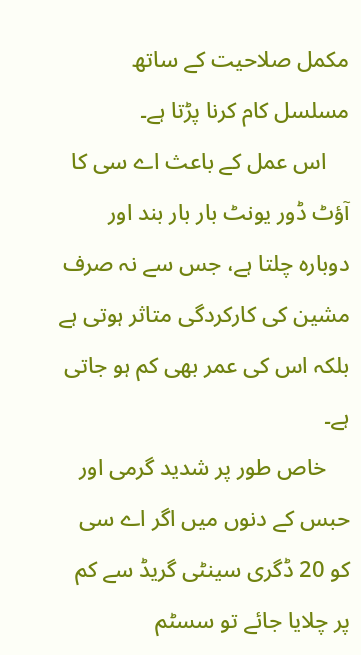مکمل صلاحیت کے ساتھ مسلسل کام کرنا پڑتا ہے۔
    اس عمل کے باعث اے سی کا آؤٹ ڈور یونٹ بار بار بند اور دوبارہ چلتا ہے، جس سے نہ صرف مشین کی کارکردگی متاثر ہوتی ہے بلکہ اس کی عمر بھی کم ہو جاتی ہے۔
    خاص طور پر شدید گرمی اور حبس کے دنوں میں اگر اے سی کو 20 ڈگری سینٹی گریڈ سے کم پر چلایا جائے تو سسٹم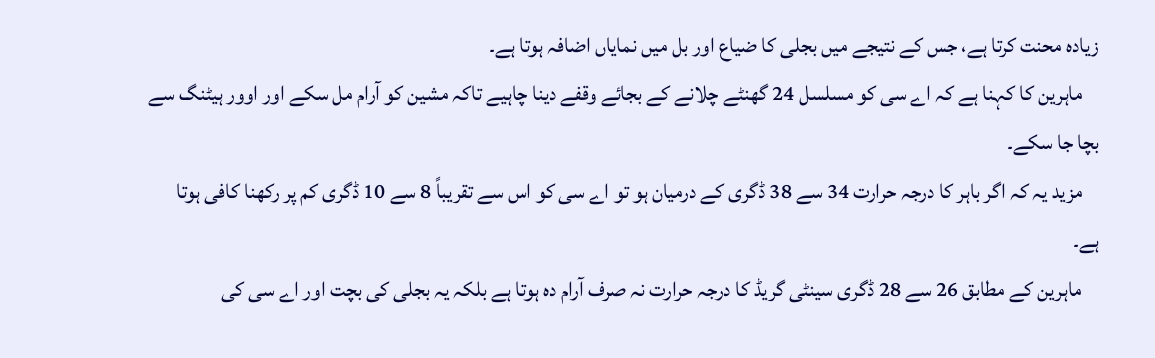زیادہ محنت کرتا ہے، جس کے نتیجے میں بجلی کا ضیاع اور بل میں نمایاں اضافہ ہوتا ہے۔
    ماہرین کا کہنا ہے کہ اے سی کو مسلسل 24 گھنٹے چلانے کے بجائے وقفے دینا چاہیے تاکہ مشین کو آرام مل سکے اور اوور ہیٹنگ سے بچا جا سکے۔
    مزید یہ کہ اگر باہر کا درجہ حرارت 34 سے 38 ڈگری کے درمیان ہو تو اے سی کو اس سے تقریباً 8 سے 10 ڈگری کم پر رکھنا کافی ہوتا ہے۔
    ماہرین کے مطابق 26 سے 28 ڈگری سینٹی گریڈ کا درجہ حرارت نہ صرف آرام دہ ہوتا ہے بلکہ یہ بجلی کی بچت اور اے سی کی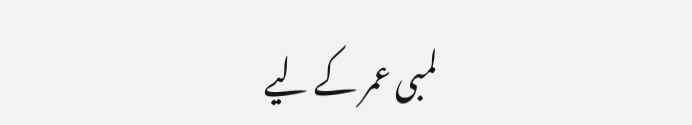لمبی عمر کے لیے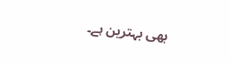بھی بہترین ہے۔